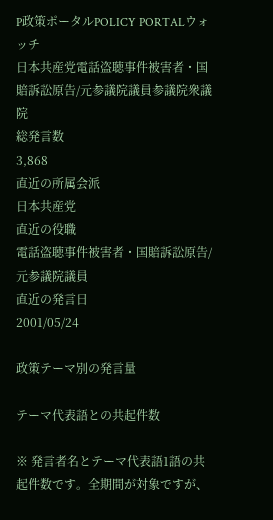P政策ポータルPOLICY PORTALウォッチ
日本共産党電話盗聴事件被害者・国賠訴訟原告/元参議院議員参議院衆議院
総発言数
3,868
直近の所属会派
日本共産党
直近の役職
電話盗聴事件被害者・国賠訴訟原告/元参議院議員
直近の発言日
2001/05/24

政策テーマ別の発言量

テーマ代表語との共起件数

※ 発言者名とテーマ代表語1語の共起件数です。全期間が対象ですが、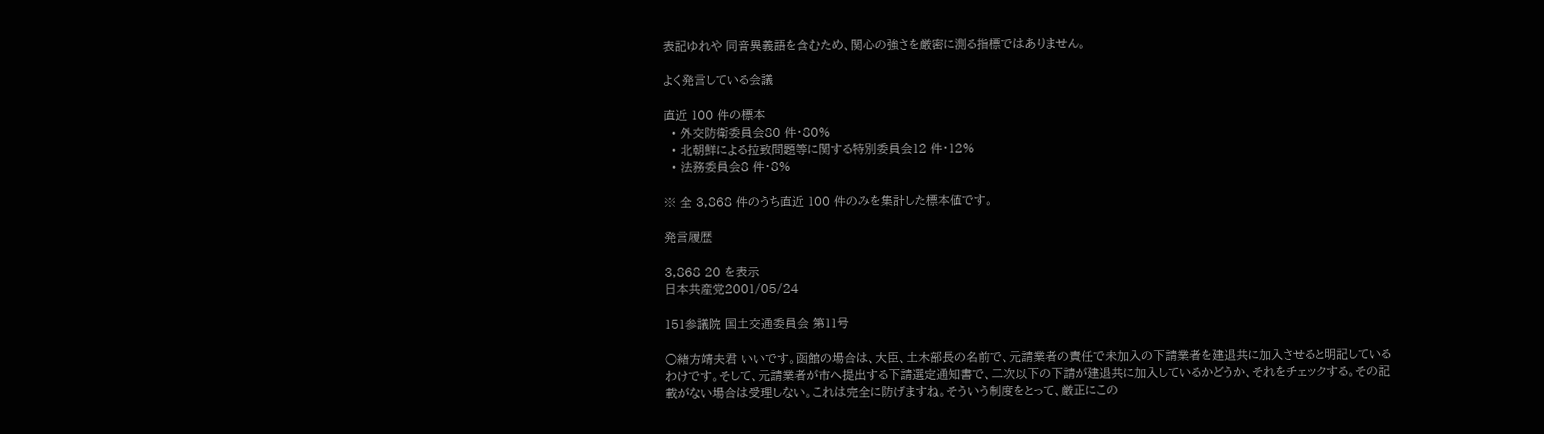表記ゆれや 同音異義語を含むため、関心の強さを厳密に測る指標ではありません。

よく発言している会議

直近 100 件の標本
  • 外交防衛委員会80 件・80%
  • 北朝鮮による拉致問題等に関する特別委員会12 件・12%
  • 法務委員会8 件・8%

※ 全 3,868 件のうち直近 100 件のみを集計した標本値です。

発言履歴

3,868 20 を表示
日本共産党2001/05/24

151参議院 国土交通委員会 第11号

○緒方靖夫君 いいです。函館の場合は、大臣、土木部長の名前で、元請業者の責任で未加入の下請業者を建退共に加入させると明記しているわけです。そして、元請業者が市へ提出する下請選定通知書で、二次以下の下請が建退共に加入しているかどうか、それをチェックする。その記載がない場合は受理しない。これは完全に防げますね。そういう制度をとって、厳正にこの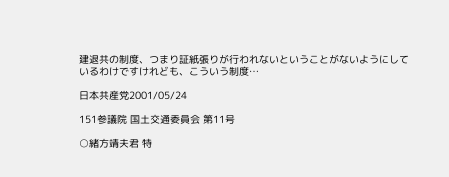建退共の制度、つまり証紙張りが行われないということがないようにしているわけですけれども、こういう制度…

日本共産党2001/05/24

151参議院 国土交通委員会 第11号

○緒方靖夫君 特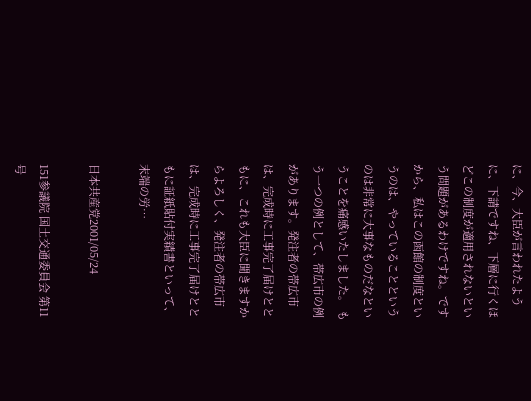に、今、大臣が言われたように、下請ですね、下層に行くほどこの制度が適用されないという問題があるわけですね。ですから、私はこの函館の制度というのは、やっていることというのは非常に大事なものだなということを痛感いたしました。 もう一つの例として、帯広市の例があります。発注者の帯広市は、完成時に工事完了届けとともに、これも大臣に聞きますからよろしく、発注者の帯広市は、完成時に工事完了届けとともに証紙貼付実績書といって、末端の労…

日本共産党2001/05/24

151参議院 国土交通委員会 第11号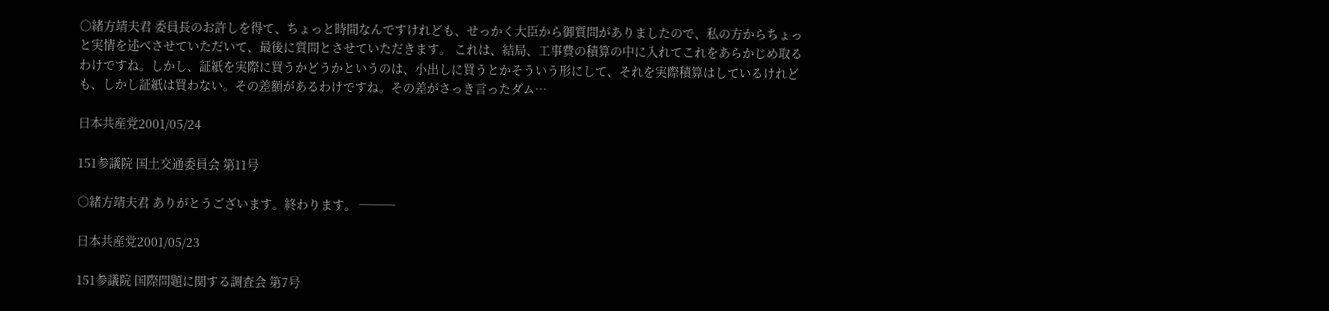○緒方靖夫君 委員長のお許しを得て、ちょっと時間なんですけれども、せっかく大臣から御質問がありましたので、私の方からちょっと実情を述べさせていただいて、最後に質問とさせていただきます。 これは、結局、工事費の積算の中に入れてこれをあらかじめ取るわけですね。しかし、証紙を実際に買うかどうかというのは、小出しに買うとかそういう形にして、それを実際積算はしているけれども、しかし証紙は買わない。その差額があるわけですね。その差がさっき言ったダム…

日本共産党2001/05/24

151参議院 国土交通委員会 第11号

○緒方靖夫君 ありがとうございます。終わります。 ───

日本共産党2001/05/23

151参議院 国際問題に関する調査会 第7号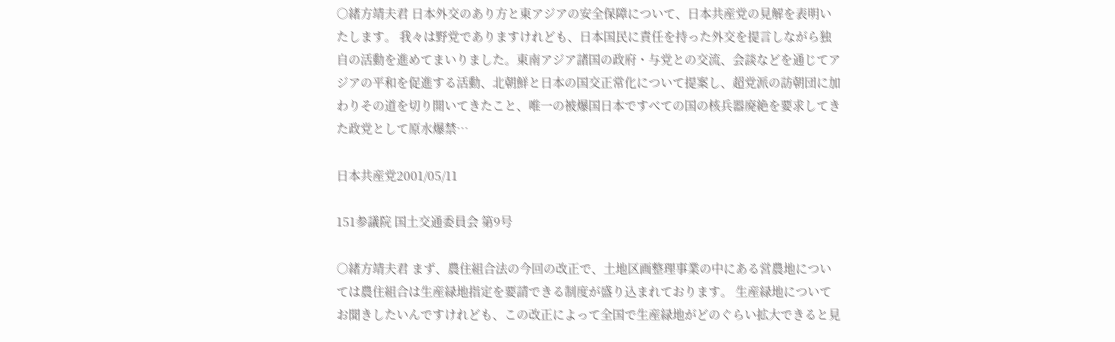○緒方靖夫君 日本外交のあり方と東アジアの安全保障について、日本共産党の見解を表明いたします。 我々は野党でありますけれども、日本国民に責任を持った外交を提言しながら独自の活動を進めてまいりました。東南アジア諸国の政府・与党との交流、会談などを通じてアジアの平和を促進する活動、北朝鮮と日本の国交正常化について提案し、超党派の訪朝団に加わりその道を切り開いてきたこと、唯一の被爆国日本ですべての国の核兵器廃絶を要求してきた政党として原水爆禁…

日本共産党2001/05/11

151参議院 国土交通委員会 第9号

○緒方靖夫君 まず、農住組合法の今回の改正で、土地区画整理事業の中にある営農地については農住組合は生産緑地指定を要請できる制度が盛り込まれております。 生産緑地についてお聞きしたいんですけれども、この改正によって全国で生産緑地がどのぐらい拡大できると見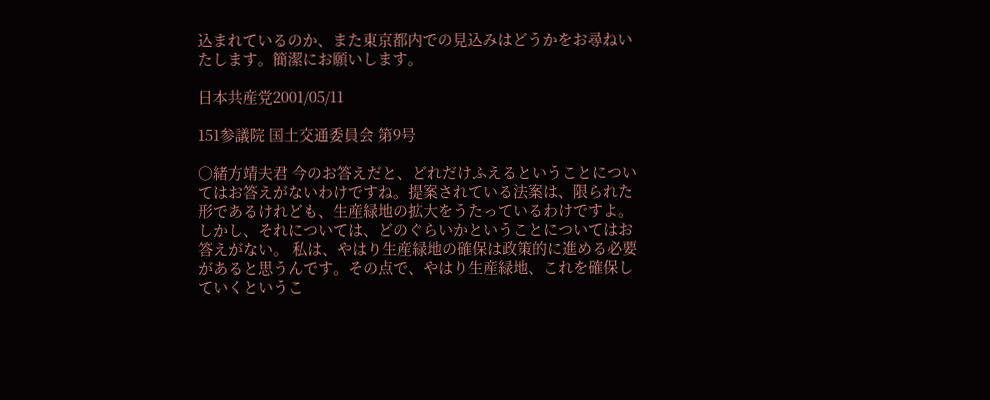込まれているのか、また東京都内での見込みはどうかをお尋ねいたします。簡潔にお願いします。

日本共産党2001/05/11

151参議院 国土交通委員会 第9号

○緒方靖夫君 今のお答えだと、どれだけふえるということについてはお答えがないわけですね。提案されている法案は、限られた形であるけれども、生産緑地の拡大をうたっているわけですよ。しかし、それについては、どのぐらいかということについてはお答えがない。 私は、やはり生産緑地の確保は政策的に進める必要があると思うんです。その点で、やはり生産緑地、これを確保していくというこ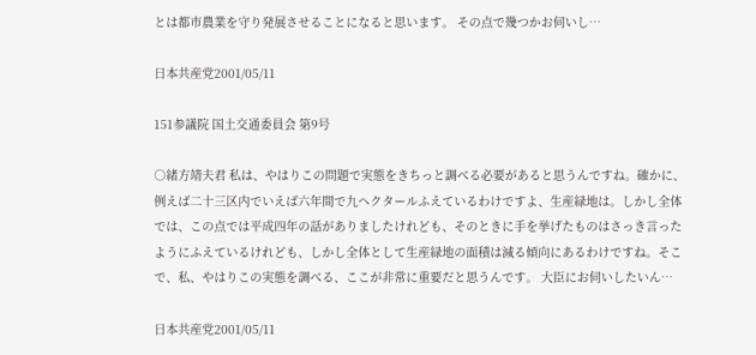とは都市農業を守り発展させることになると思います。 その点で幾つかお伺いし…

日本共産党2001/05/11

151参議院 国土交通委員会 第9号

○緒方靖夫君 私は、やはりこの問題で実態をきちっと調べる必要があると思うんですね。確かに、例えば二十三区内でいえば六年間で九ヘクタールふえているわけですよ、生産緑地は。しかし全体では、この点では平成四年の話がありましたけれども、そのときに手を挙げたものはさっき言ったようにふえているけれども、しかし全体として生産緑地の面積は減る傾向にあるわけですね。そこで、私、やはりこの実態を調べる、ここが非常に重要だと思うんです。 大臣にお伺いしたいん…

日本共産党2001/05/11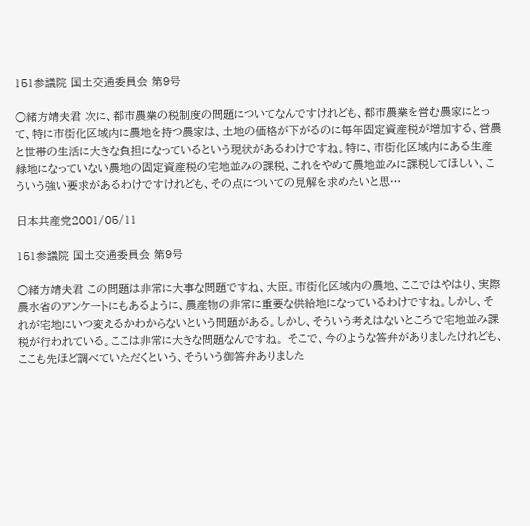151参議院 国土交通委員会 第9号

○緒方靖夫君 次に、都市農業の税制度の問題についてなんですけれども、都市農業を営む農家にとって、特に市街化区域内に農地を持つ農家は、土地の価格が下がるのに毎年固定資産税が増加する、営農と世帯の生活に大きな負担になっているという現状があるわけですね。特に、市街化区域内にある生産緑地になっていない農地の固定資産税の宅地並みの課税、これをやめて農地並みに課税してほしい、こういう強い要求があるわけですけれども、その点についての見解を求めたいと思…

日本共産党2001/05/11

151参議院 国土交通委員会 第9号

○緒方靖夫君 この問題は非常に大事な問題ですね、大臣。市街化区域内の農地、ここではやはり、実際農水省のアンケートにもあるように、農産物の非常に重要な供給地になっているわけですね。しかし、それが宅地にいつ変えるかわからないという問題がある。しかし、そういう考えはないところで宅地並み課税が行われている。ここは非常に大きな問題なんですね。 そこで、今のような答弁がありましたけれども、ここも先ほど調べていただくという、そういう御答弁ありました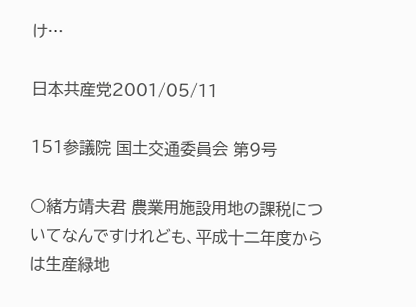け…

日本共産党2001/05/11

151参議院 国土交通委員会 第9号

○緒方靖夫君 農業用施設用地の課税についてなんですけれども、平成十二年度からは生産緑地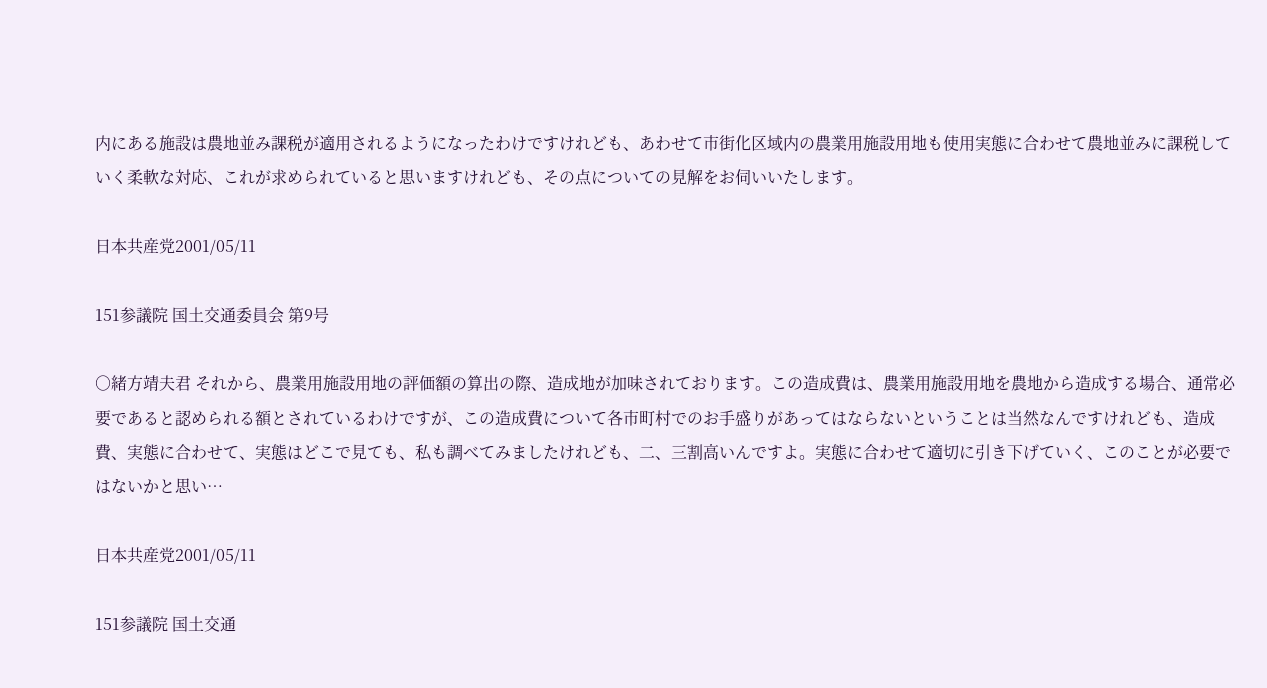内にある施設は農地並み課税が適用されるようになったわけですけれども、あわせて市街化区域内の農業用施設用地も使用実態に合わせて農地並みに課税していく柔軟な対応、これが求められていると思いますけれども、その点についての見解をお伺いいたします。

日本共産党2001/05/11

151参議院 国土交通委員会 第9号

○緒方靖夫君 それから、農業用施設用地の評価額の算出の際、造成地が加味されております。この造成費は、農業用施設用地を農地から造成する場合、通常必要であると認められる額とされているわけですが、この造成費について各市町村でのお手盛りがあってはならないということは当然なんですけれども、造成費、実態に合わせて、実態はどこで見ても、私も調べてみましたけれども、二、三割高いんですよ。実態に合わせて適切に引き下げていく、このことが必要ではないかと思い…

日本共産党2001/05/11

151参議院 国土交通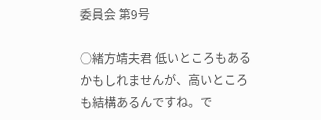委員会 第9号

○緒方靖夫君 低いところもあるかもしれませんが、高いところも結構あるんですね。で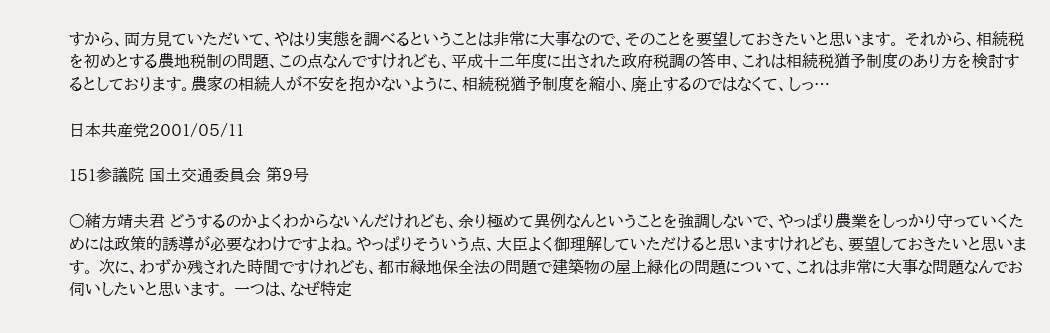すから、両方見ていただいて、やはり実態を調べるということは非常に大事なので、そのことを要望しておきたいと思います。 それから、相続税を初めとする農地税制の問題、この点なんですけれども、平成十二年度に出された政府税調の答申、これは相続税猶予制度のあり方を検討するとしております。農家の相続人が不安を抱かないように、相続税猶予制度を縮小、廃止するのではなくて、しっ…

日本共産党2001/05/11

151参議院 国土交通委員会 第9号

○緒方靖夫君 どうするのかよくわからないんだけれども、余り極めて異例なんということを強調しないで、やっぱり農業をしっかり守っていくためには政策的誘導が必要なわけですよね。やっぱりそういう点、大臣よく御理解していただけると思いますけれども、要望しておきたいと思います。 次に、わずか残された時間ですけれども、都市緑地保全法の問題で建築物の屋上緑化の問題について、これは非常に大事な問題なんでお伺いしたいと思います。 一つは、なぜ特定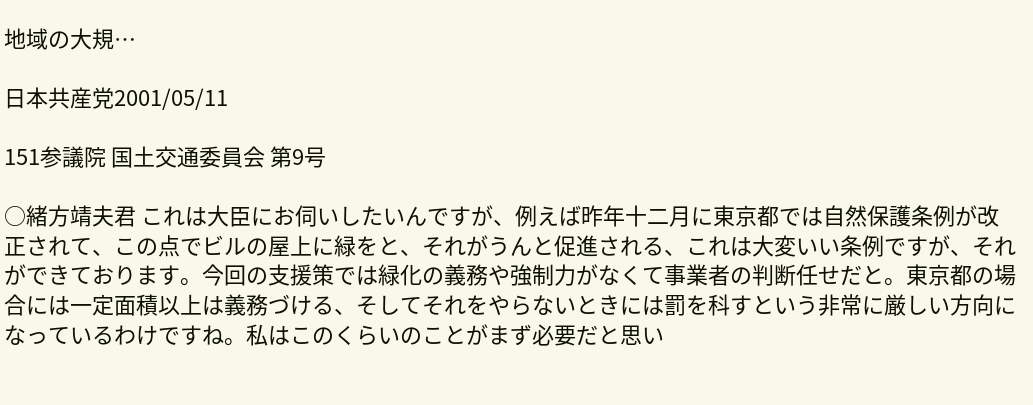地域の大規…

日本共産党2001/05/11

151参議院 国土交通委員会 第9号

○緒方靖夫君 これは大臣にお伺いしたいんですが、例えば昨年十二月に東京都では自然保護条例が改正されて、この点でビルの屋上に緑をと、それがうんと促進される、これは大変いい条例ですが、それができております。今回の支援策では緑化の義務や強制力がなくて事業者の判断任せだと。東京都の場合には一定面積以上は義務づける、そしてそれをやらないときには罰を科すという非常に厳しい方向になっているわけですね。私はこのくらいのことがまず必要だと思い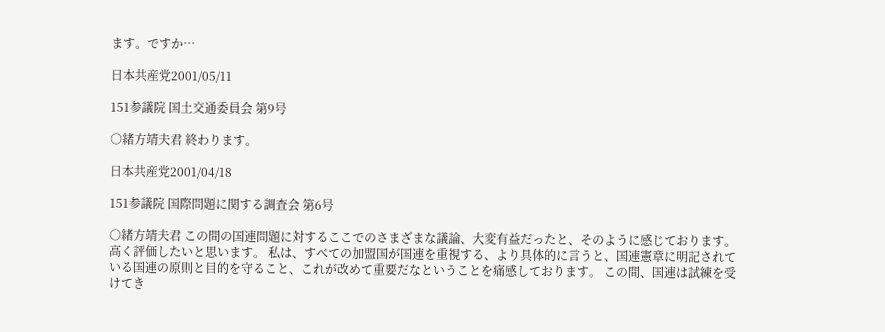ます。ですか…

日本共産党2001/05/11

151参議院 国土交通委員会 第9号

○緒方靖夫君 終わります。

日本共産党2001/04/18

151参議院 国際問題に関する調査会 第6号

○緒方靖夫君 この間の国連問題に対するここでのさまざまな議論、大変有益だったと、そのように感じております。高く評価したいと思います。 私は、すべての加盟国が国連を重視する、より具体的に言うと、国連憲章に明記されている国連の原則と目的を守ること、これが改めて重要だなということを痛感しております。 この間、国連は試練を受けてき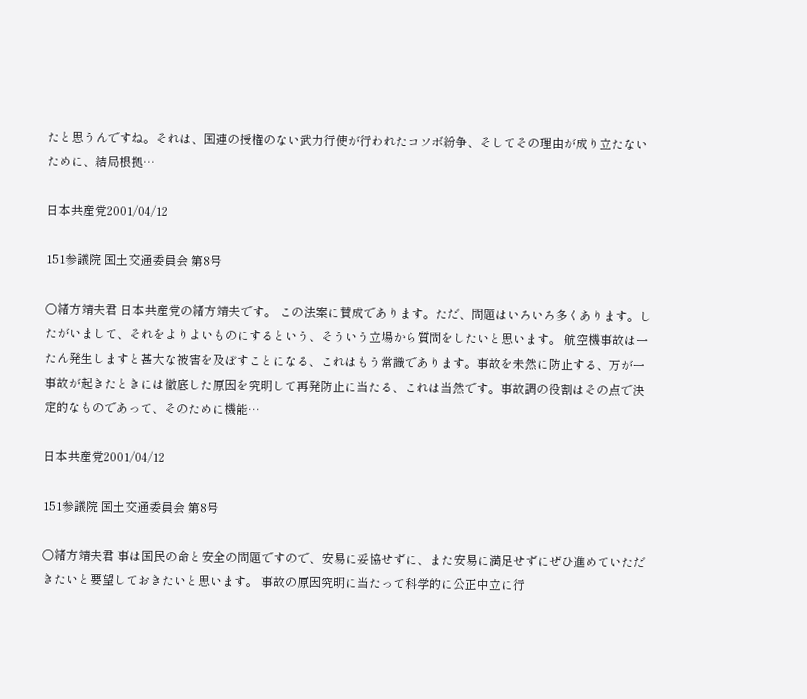たと思うんですね。それは、国連の授権のない武力行使が行われたコソボ紛争、そしてその理由が成り立たないために、結局根拠…

日本共産党2001/04/12

151参議院 国土交通委員会 第8号

○緒方靖夫君 日本共産党の緒方靖夫です。 この法案に賛成であります。ただ、問題はいろいろ多くあります。したがいまして、それをよりよいものにするという、そういう立場から質問をしたいと思います。 航空機事故は一たん発生しますと甚大な被害を及ぼすことになる、これはもう常識であります。事故を未然に防止する、万が一事故が起きたときには徹底した原因を究明して再発防止に当たる、これは当然です。事故調の役割はその点で決定的なものであって、そのために機能…

日本共産党2001/04/12

151参議院 国土交通委員会 第8号

○緒方靖夫君 事は国民の命と安全の問題ですので、安易に妥協せずに、また安易に満足せずにぜひ進めていただきたいと要望しておきたいと思います。 事故の原因究明に当たって科学的に公正中立に行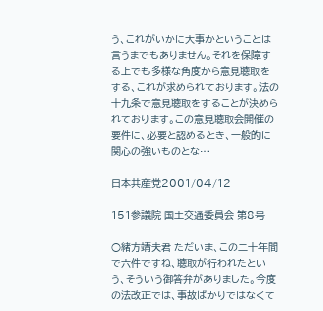う、これがいかに大事かということは言うまでもありません。それを保障する上でも多様な角度から意見聴取をする、これが求められております。法の十九条で意見聴取をすることが決められております。この意見聴取会開催の要件に、必要と認めるとき、一般的に関心の強いものとな…

日本共産党2001/04/12

151参議院 国土交通委員会 第8号

○緒方靖夫君 ただいま、この二十年間で六件ですね、聴取が行われたという、そういう御答弁がありました。今度の法改正では、事故ばかりではなくて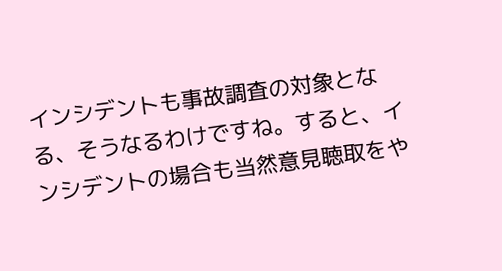インシデントも事故調査の対象となる、そうなるわけですね。すると、インシデントの場合も当然意見聴取をや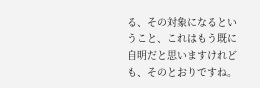る、その対象になるということ、これはもう既に自明だと思いますけれども、そのとおりですね。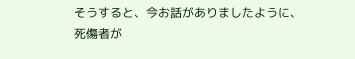そうすると、今お話がありましたように、死傷者が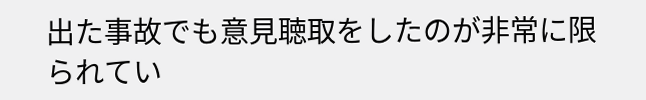出た事故でも意見聴取をしたのが非常に限られてい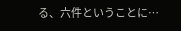る、六件ということに…